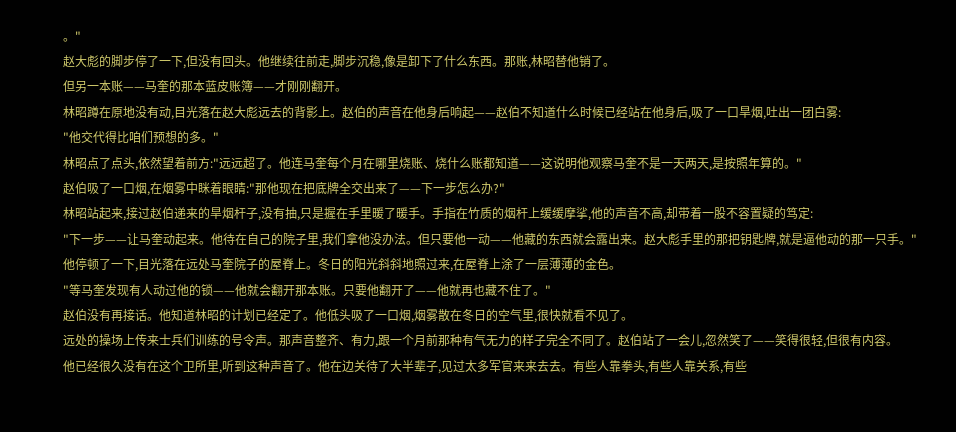。"
赵大彪的脚步停了一下,但没有回头。他继续往前走,脚步沉稳,像是卸下了什么东西。那账,林昭替他销了。
但另一本账——马奎的那本蓝皮账簿——才刚刚翻开。
林昭蹲在原地没有动,目光落在赵大彪远去的背影上。赵伯的声音在他身后响起——赵伯不知道什么时候已经站在他身后,吸了一口旱烟,吐出一团白雾:
"他交代得比咱们预想的多。"
林昭点了点头,依然望着前方:"远远超了。他连马奎每个月在哪里烧账、烧什么账都知道——这说明他观察马奎不是一天两天,是按照年算的。"
赵伯吸了一口烟,在烟雾中眯着眼睛:"那他现在把底牌全交出来了——下一步怎么办?"
林昭站起来,接过赵伯递来的旱烟杆子,没有抽,只是握在手里暖了暖手。手指在竹质的烟杆上缓缓摩挲,他的声音不高,却带着一股不容置疑的笃定:
"下一步——让马奎动起来。他待在自己的院子里,我们拿他没办法。但只要他一动——他藏的东西就会露出来。赵大彪手里的那把钥匙牌,就是逼他动的那一只手。"
他停顿了一下,目光落在远处马奎院子的屋脊上。冬日的阳光斜斜地照过来,在屋脊上涂了一层薄薄的金色。
"等马奎发现有人动过他的锁——他就会翻开那本账。只要他翻开了——他就再也藏不住了。"
赵伯没有再接话。他知道林昭的计划已经定了。他低头吸了一口烟,烟雾散在冬日的空气里,很快就看不见了。
远处的操场上传来士兵们训练的号令声。那声音整齐、有力,跟一个月前那种有气无力的样子完全不同了。赵伯站了一会儿,忽然笑了——笑得很轻,但很有内容。
他已经很久没有在这个卫所里,听到这种声音了。他在边关待了大半辈子,见过太多军官来来去去。有些人靠拳头,有些人靠关系,有些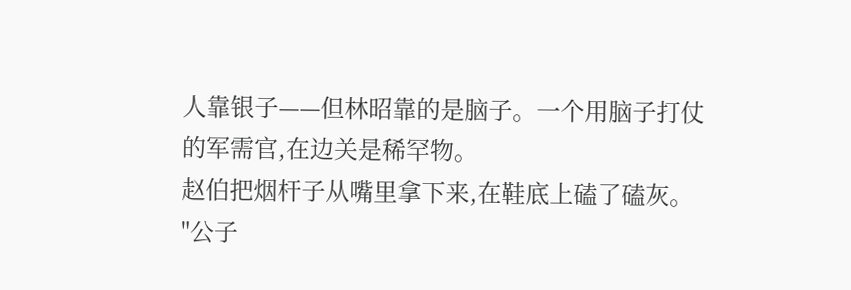人靠银子——但林昭靠的是脑子。一个用脑子打仗的军需官,在边关是稀罕物。
赵伯把烟杆子从嘴里拿下来,在鞋底上磕了磕灰。
"公子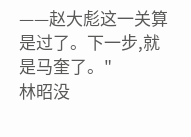——赵大彪这一关算是过了。下一步,就是马奎了。"
林昭没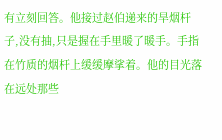有立刻回答。他接过赵伯递来的旱烟杆子,没有抽,只是握在手里暖了暖手。手指在竹质的烟杆上缓缓摩挲着。他的目光落在远处那些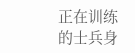正在训练的士兵身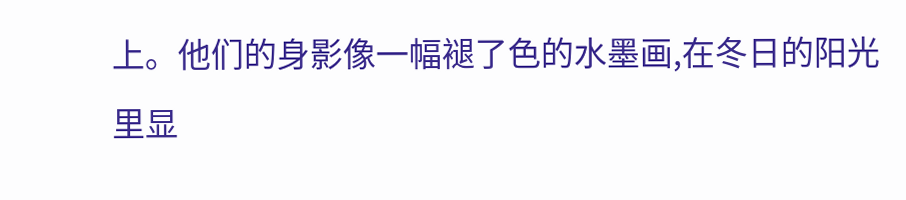上。他们的身影像一幅褪了色的水墨画,在冬日的阳光里显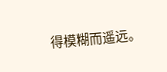得模糊而遥远。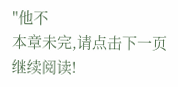"他不
本章未完,请点击下一页继续阅读!